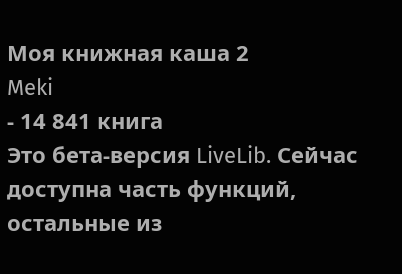Моя книжная каша 2
Meki
- 14 841 книга
Это бета-версия LiveLib. Сейчас доступна часть функций, остальные из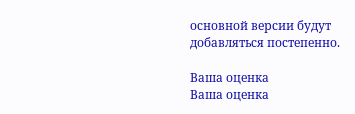основной версии будут добавляться постепенно.

Ваша оценка
Ваша оценка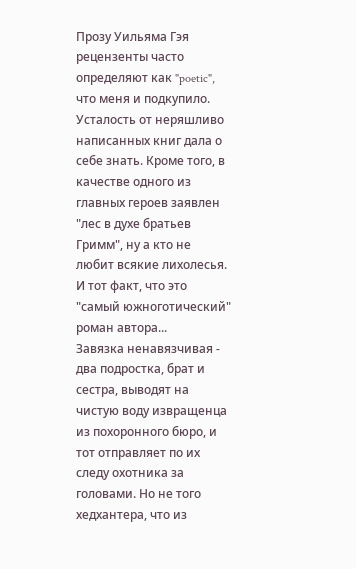Прозу Уильяма Гэя рецензенты часто определяют как "poetic", что меня и подкупило. Усталость от неряшливо написанных книг дала о себе знать. Кроме того, в качестве одного из главных героев заявлен "лес в духе братьев Гримм", ну а кто не любит всякие лихолесья. И тот факт, что это "самый южноготический" роман автора...
Завязка ненавязчивая - два подростка, брат и сестра, выводят на чистую воду извращенца из похоронного бюро, и тот отправляет по их следу охотника за головами. Но не того хедхантера, что из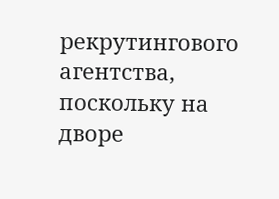рекрутингового агентства, поскольку на дворе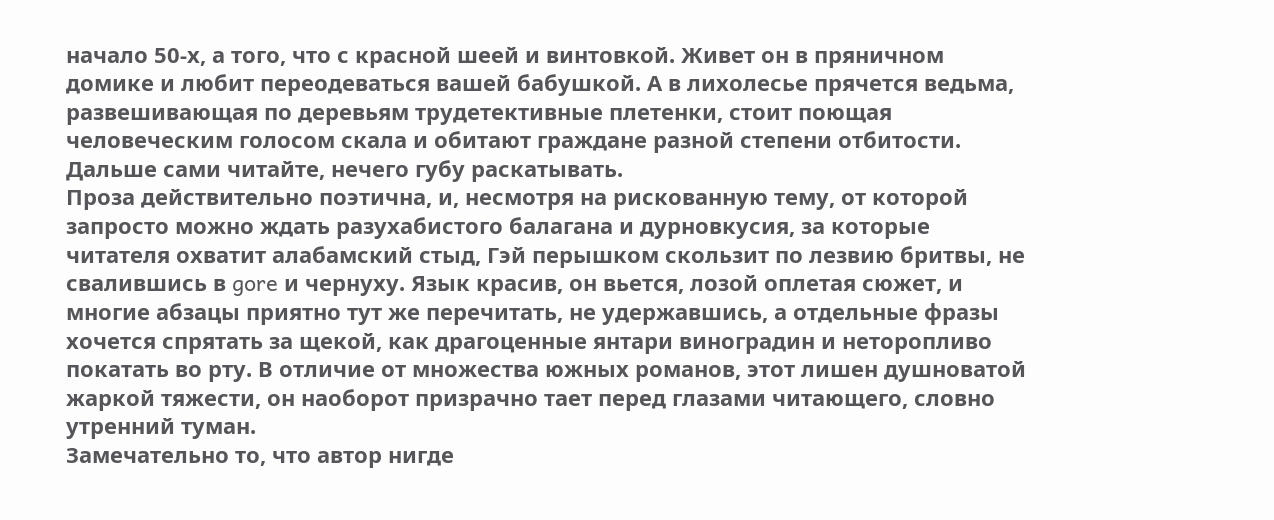начало 50-х, а того, что с красной шеей и винтовкой. Живет он в пряничном домике и любит переодеваться вашей бабушкой. А в лихолесье прячется ведьма, развешивающая по деревьям трудетективные плетенки, стоит поющая человеческим голосом скала и обитают граждане разной степени отбитости. Дальше сами читайте, нечего губу раскатывать.
Проза действительно поэтична, и, несмотря на рискованную тему, от которой запросто можно ждать разухабистого балагана и дурновкусия, за которые читателя охватит алабамский стыд, Гэй перышком скользит по лезвию бритвы, не свалившись в gore и чернуху. Язык красив, он вьется, лозой оплетая сюжет, и многие абзацы приятно тут же перечитать, не удержавшись, а отдельные фразы хочется спрятать за щекой, как драгоценные янтари виноградин и неторопливо покатать во рту. В отличие от множества южных романов, этот лишен душноватой жаркой тяжести, он наоборот призрачно тает перед глазами читающего, словно утренний туман.
Замечательно то, что автор нигде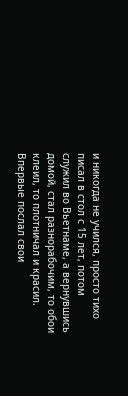и никогда не учился, просто тихо писал в стол с 15 лет, потом служил во Вьетнаме, а вернувшись домой, стал разнорабочим, то обои клеил, то плотничал и красил. Впервые послал свои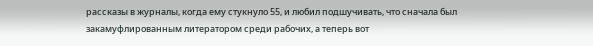рассказы в журналы, когда ему стукнуло 55, и любил подшучивать, что сначала был закамуфлированным литератором среди рабочих, а теперь вот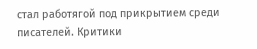стал работягой под прикрытием среди писателей. Критики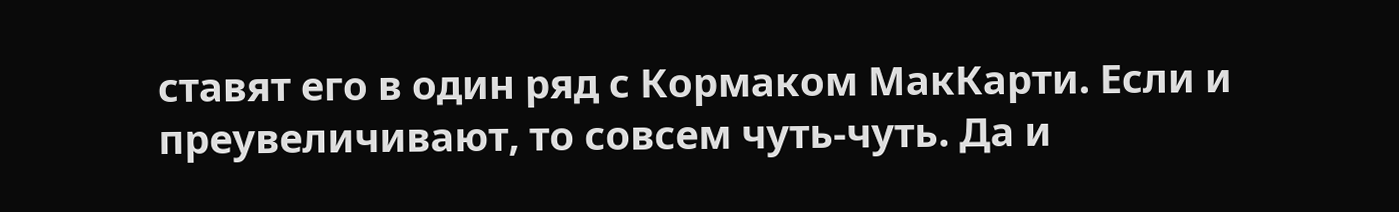ставят его в один ряд с Кормаком МакКарти. Если и преувеличивают, то совсем чуть-чуть. Да и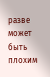разве может быть плохим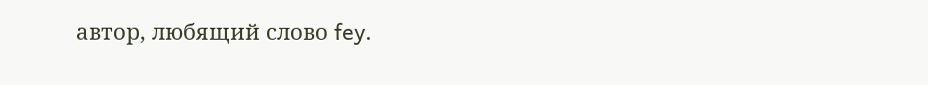автор, любящий слово fey.